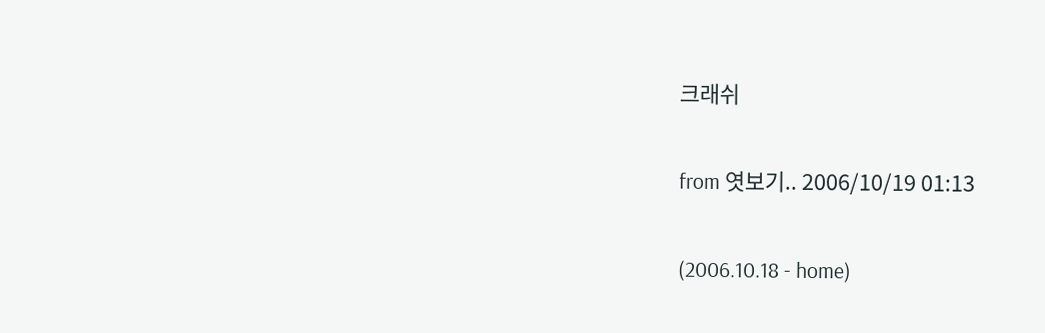크래쉬

from 엿보기.. 2006/10/19 01:13

(2006.10.18 - home)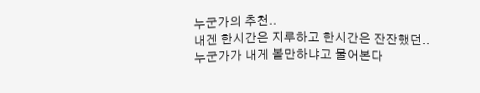누군가의 추천..
내겐 한시간은 지루하고 한시간은 잔잔했던..
누군가가 내게 볼만하냐고 물어본다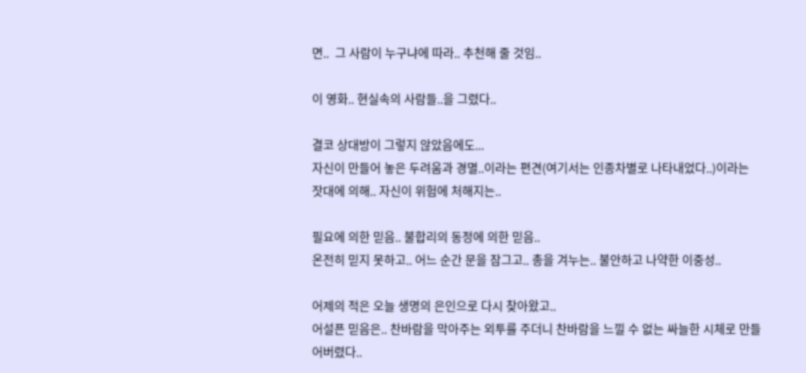면..  그 사람이 누구냐에 따라.. 추천해 줄 것임..

이 영화.. 현실속의 사람들..을 그렸다..

결코 상대방이 그렇지 않았음에도...
자신이 만들어 놓은 두려움과 경멸..이라는 편견(여기서는 인종차별로 나타내었다..)이라는 잣대에 의해.. 자신이 위험에 처해지는..

필요에 의한 믿음.. 불합리의 동정에 의한 믿음..
온전히 믿지 못하고.. 어느 순간 문을 잠그고.. 총을 겨누는.. 불안하고 나약한 이중성..

어제의 적은 오늘 생명의 은인으로 다시 찾아왔고..
어설픈 믿음은.. 찬바람을 막아주는 외투를 주더니 찬바람을 느낄 수 없는 싸늘한 시체로 만들어버렸다..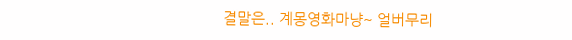결말은.. 계몽영화마냥~ 얼버무리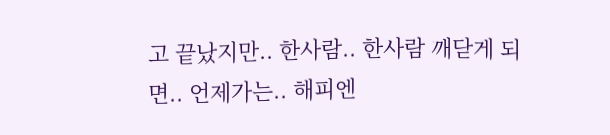고 끝났지만.. 한사람.. 한사람 깨닫게 되면.. 언제가는.. 해피엔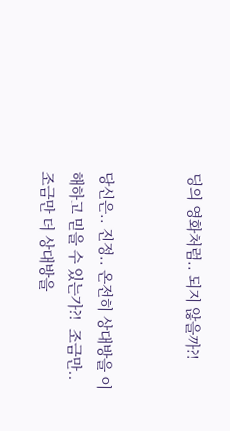딩의 영화처럼.. 되지 않을까?!


당신은.. 진정.. 온전히 상대방을 이해하고 믿을 수 있는가?!  조금만.. 조금만 더 상대방을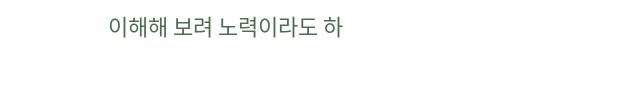이해해 보려 노력이라도 하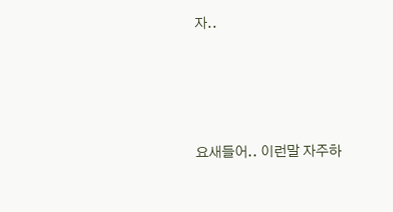자..




요새들어.. 이런말 자주하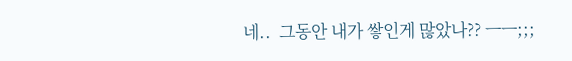네..  그동안 내가 쌓인게 많았나?? ㅡㅡ;;;